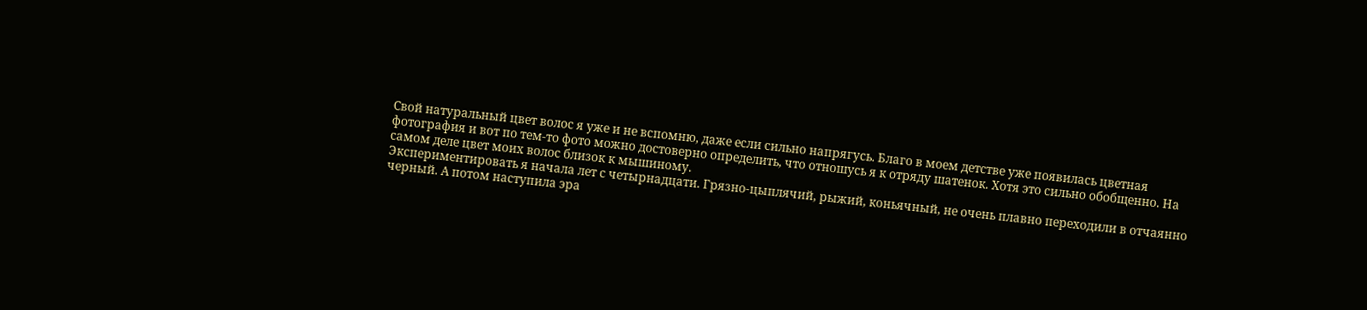Свой натуральный цвет волос я уже и не вспомню, даже если сильно напрягусь. Благо в моем детстве уже появилась цветная фотография и вот по тем-то фото можно достоверно определить, что отношусь я к отряду шатенок. Хотя это сильно обобщенно. На самом деле цвет моих волос близок к мышиному.
Экспериментировать я начала лет с четырнадцати. Грязно-цыплячий, рыжий, коньячный, не очень плавно переходили в отчаянно черный. А потом наступила эра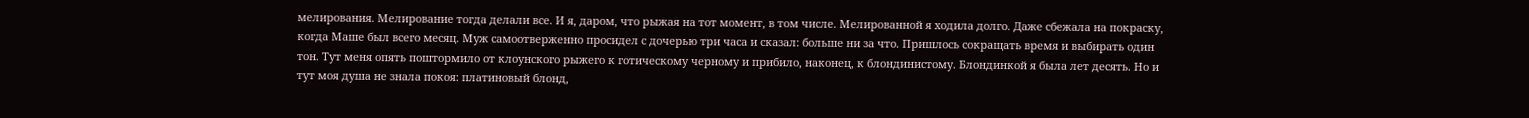мелирования. Мелирование тогда делали все. И я, даром, что рыжая на тот момент, в том числе. Мелированной я ходила долго. Даже сбежала на покраску, когда Маше был всего месяц. Муж самоотверженно просидел с дочерью три часа и сказал: больше ни за что. Пришлось сокращать время и выбирать один тон. Тут меня опять поштормило от клоунского рыжего к готическому черному и прибило, наконец, к блондинистому. Блондинкой я была лет десять. Но и тут моя душа не знала покоя: платиновый блонд,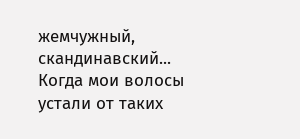жемчужный, скандинавский...
Когда мои волосы устали от таких